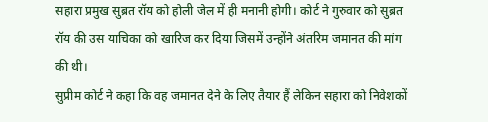सहारा प्रमुख सुब्रत रॉय को होली जेल में ही मनानी होगी। कोर्ट ने गुरुवार को सुब्रत रॉय की उस याचिका को खारिज कर दिया जिसमें उन्होंने अंतरिम जमानत की मांग की थी।
सुप्रीम कोर्ट ने कहा कि वह जमानत देने के लिए तैयार हैं लेकिन सहारा को निवेशकों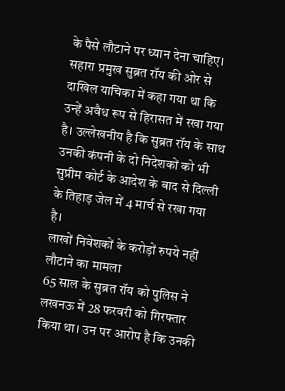के पैसे लौटाने पर ध्यान देना चाहिए।
सहारा प्रमुख सुब्रत रॉय की ओर से दाखिल याचिका में कहा गया था कि उन्हें अवैध रूप से हिरासत में रखा गया है। उल्लेखनीय है कि सुब्रत रॉय के साथ उनकी कंपनी के दो निदेशकों को भी सुप्रीम कोर्ट के आदेश के बाद से दिल्ली के तिहाड़ जेल में 4 मार्च से रखा गया है।
लाखों निवेशकों के करोड़ों रुपये नहीं लौटाने का मामला
65 साल के सुब्रत रॉय को पुलिस ने लखनऊ में 28 फरवरी को गिरफ्तार किया था। उन पर आरोप है कि उनकी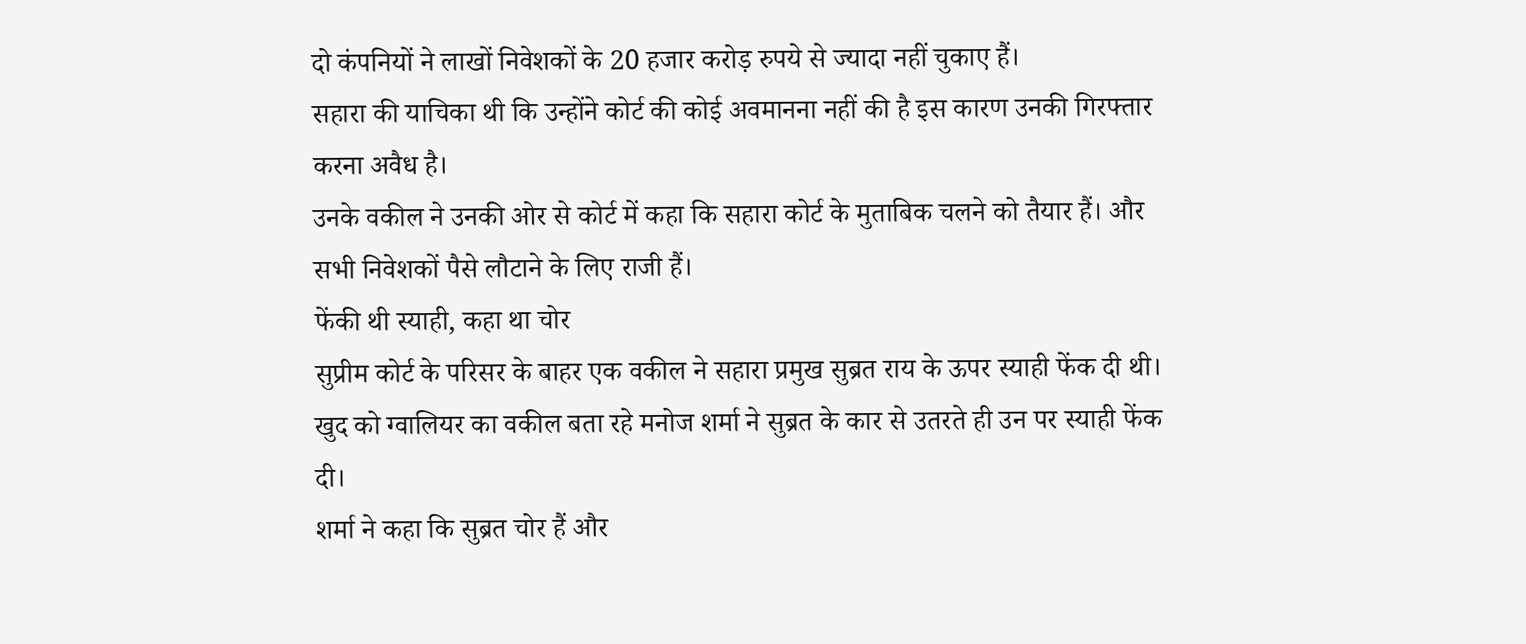दो कंपनियों ने लाखों निवेशकों के 20 हजार करोड़ रुपये से ज्यादा नहीं चुकाए हैं।
सहारा की याचिका थी कि उन्होंने कोर्ट की कोई अवमानना नहीं की है इस कारण उनकी गिरफ्तार करना अवैध है।
उनके वकील ने उनकी ओर से कोर्ट में कहा कि सहारा कोर्ट के मुताबिक चलने को तैयार हैं। और सभी निवेशकों पैसे लौटाने के लिए राजी हैं।
फेंकी थी स्याही, कहा था चोर
सुप्रीम कोर्ट के परिसर के बाहर एक वकील ने सहारा प्रमुख सुब्रत राय के ऊपर स्याही फेंक दी थी। खुद को ग्वालियर का वकील बता रहे मनोज शर्मा ने सुब्रत के कार से उतरते ही उन पर स्याही फेंक दी।
शर्मा ने कहा कि सुब्रत चोर हैं और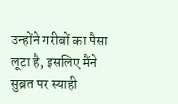उन्होंने गरीबों का पैसा लूटा है, इसलिए मैंने सुब्रत पर स्याही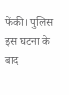फेंकी। पुलिस इस घटना के बाद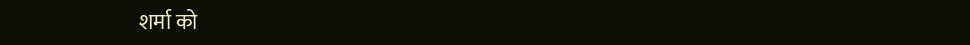शर्मा को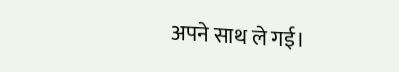अपने साथ ले गई।